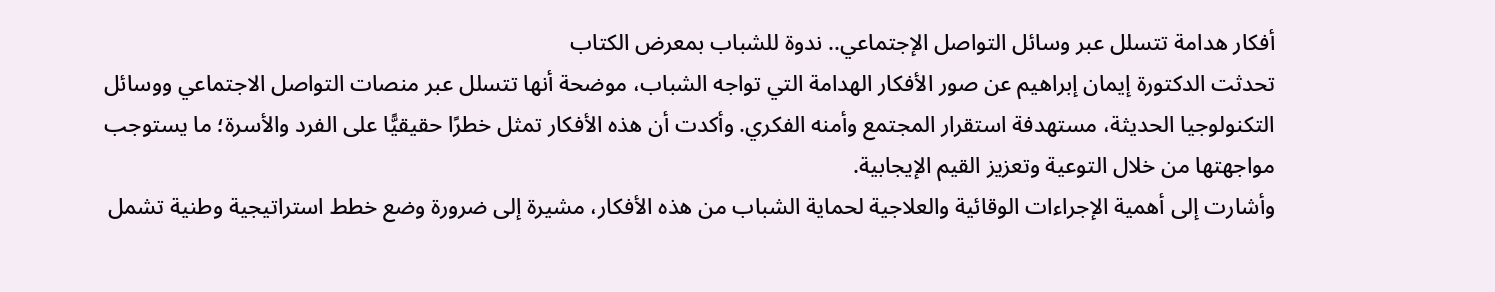أفكار هدامة تتسلل عبر وسائل التواصل الإجتماعي.. ندوة للشباب بمعرض الكتاب
تحدثت الدكتورة إيمان إبراهيم عن صور الأفكار الهدامة التي تواجه الشباب، موضحة أنها تتسلل عبر منصات التواصل الاجتماعي ووسائل التكنولوجيا الحديثة، مستهدفة استقرار المجتمع وأمنه الفكري. وأكدت أن هذه الأفكار تمثل خطرًا حقيقيًّا على الفرد والأسرة؛ ما يستوجب مواجهتها من خلال التوعية وتعزيز القيم الإيجابية.
وأشارت إلى أهمية الإجراءات الوقائية والعلاجية لحماية الشباب من هذه الأفكار، مشيرة إلى ضرورة وضع خطط استراتيجية وطنية تشمل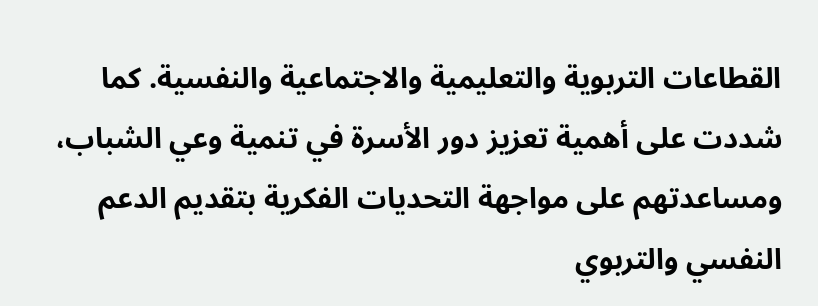القطاعات التربوية والتعليمية والاجتماعية والنفسية. كما شددت على أهمية تعزيز دور الأسرة في تنمية وعي الشباب، ومساعدتهم على مواجهة التحديات الفكرية بتقديم الدعم النفسي والتربوي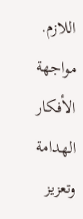اللازم.
مواجهة الأفكار الهدامة وتعزيز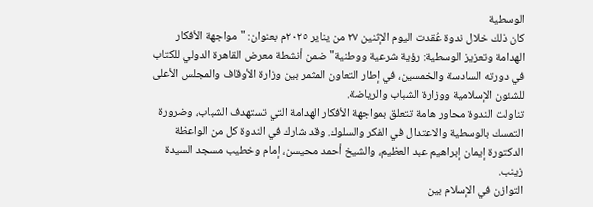الوسطية
كان ذلك خلال ندوة عُقدت اليوم الإثنين ٢٧ من يناير ٢٠٢٥م بعنوان: "مواجهة الأفكار الهدامة وتعزيز الوسطية: رؤية شرعية ووطنية" ضمن أنشطة معرض القاهرة الدولي للكتاب في دورته السادسة والخمسين، في إطار التعاون المثمر بين وزارة الأوقاف والمجلس الأعلى للشئون الإسلامية ووزارة الشباب والرياضة.
تناولت الندوة محاور هامة تتعلق بمواجهة الأفكار الهدامة التي تستهدف الشباب، وضرورة التمسك بالوسطية والاعتدال في الفكر والسلوك. وقد شارك في الندوة كل من الواعظة الدكتورة إيمان إبراهيم عبد العظيم، والشيخ أحمد محيسن، إمام وخطيب مسجد السيدة زينب.
التوازن في الإسلام بين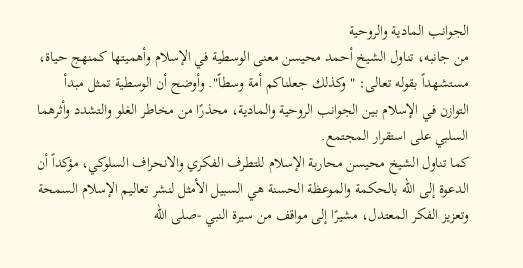الجوانب المادية والروحية
من جانبه، تناول الشيخ أحمد محيسن معنى الوسطية في الإسلام وأهميتها كمنهج حياة، مستشهداً بقوله تعالى: "وكذلك جعلناكم أمة وسطاً". وأوضح أن الوسطية تمثل مبدأ التوازن في الإسلام بين الجوانب الروحية والمادية، محذرًا من مخاطر الغلو والتشدد وأثرهما السلبي على استقرار المجتمع.
كما تناول الشيخ محيسن محاربة الإسلام للتطرف الفكري والانحراف السلوكي، مؤكداً أن الدعوة إلى الله بالحكمة والموعظة الحسنة هي السبيل الأمثل لنشر تعاليم الإسلام السمحة وتعزيز الفكر المعتدل، مشيرًا إلى مواقف من سيرة النبي -صلى الله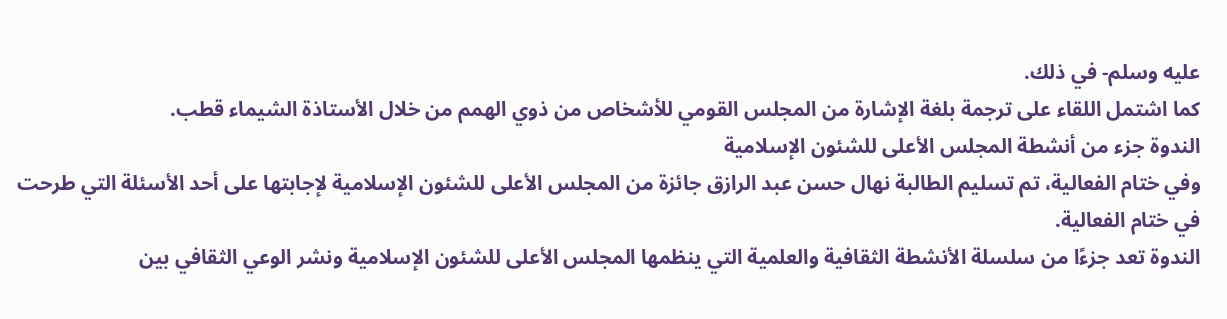عليه وسلم- في ذلك.
كما اشتمل اللقاء على ترجمة بلغة الإشارة من المجلس القومي للأشخاص من ذوي الهمم من خلال الأستاذة الشيماء قطب.
الندوة جزء من أنشطة المجلس الأعلى للشئون الإسلامية
وفي ختام الفعالية، تم تسليم الطالبة نهال حسن عبد الرازق جائزة من المجلس الأعلى للشئون الإسلامية لإجابتها على أحد الأسئلة التي طرحت في ختام الفعالية.
الندوة تعد جزءًا من سلسلة الأنشطة الثقافية والعلمية التي ينظمها المجلس الأعلى للشئون الإسلامية ونشر الوعي الثقافي بين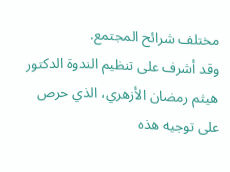مختلف شرائح المجتمع.
وقد أشرف على تنظيم الندوة الدكتور هيثم رمضان الأزهري، الذي حرص على توجيه هذه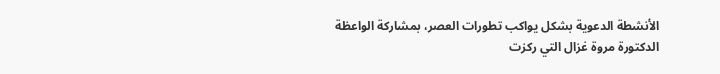الأنشطة الدعوية بشكل يواكب تطورات العصر، بمشاركة الواعظة الدكتورة مروة غزال التي ركزت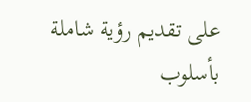على تقديم رؤية شاملة بأسلوب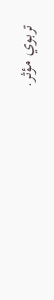تربوي مؤثر.